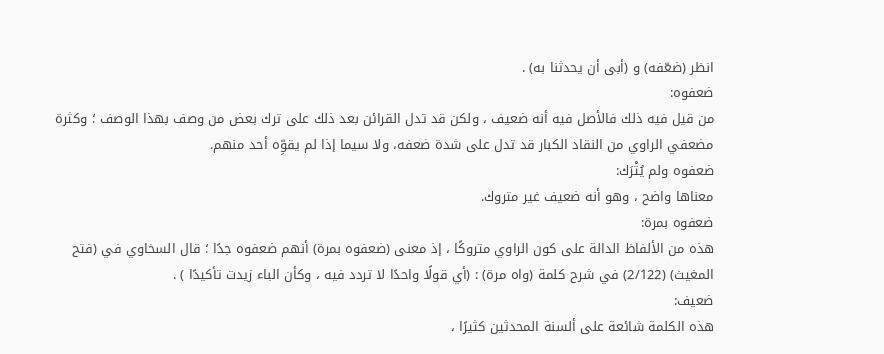انظر (ضعّفه) و (أبى أن يحدثنا به) .
ضعفوه:
من قيل فيه ذلك فالأصل فيه أنه ضعيف ، ولكن قد تدل القرائن بعد ذلك على ترك بعض من وصف بهذا الوصف ؛ وكثرة مضعفي الراوي من النقاد الكبار قد تدل على شدة ضعفه، ولا سيما إذا لم يقوِّه أحد منهم.
ضعفوه ولم يُتْرَك:
معناها واضح ، وهو أنه ضعيف غير متروك.
ضعفوه بمرة:
هذه من الألفاظ الدالة على كون الراوي متروكًا ، إذ معنى (ضعفوه بمرة) أنهم ضعفوه جدًا ؛ قال السخاوي في (فتح المغيث) (2/122) في شرح كلمة (واه مرة) : (أي قولًا واحدًا لا تردد فيه ، وكأن الباء زيدت تأكيدًا ) .
ضعيف:
هذه الكلمة شائعة على ألسنة المحدثين كثيرًا ،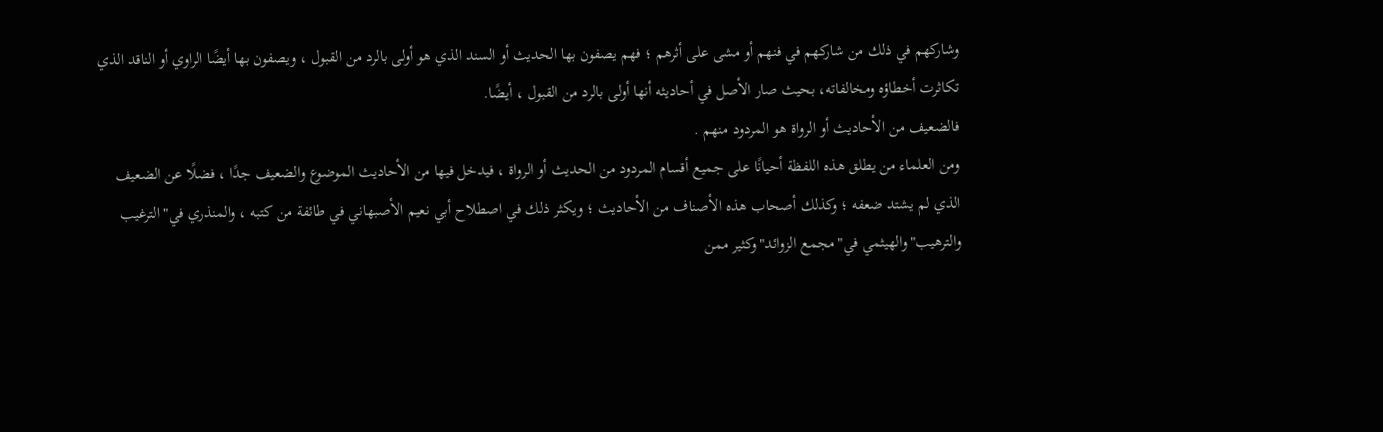وشاركهم في ذلك من شاركهم في فنهم أو مشى على أثرهم ؛ فهم يصفون بها الحديث أو السند الذي هو أولى بالرد من القبول ، ويصفون بها أيضًا الراوي أو الناقد الذي تكاثرت أخطاؤه ومخالفاته، بحيث صار الأصل في أحاديثه أنها أولى بالرد من القبول ، أيضًا.
فالضعيف من الأحاديث أو الرواة هو المردود منهم .
ومن العلماء من يطلق هذه اللفظة أحيانًا على جميع أقسام المردود من الحديث أو الرواة ، فيدخل فيها من الأحاديث الموضوع والضعيف جدًا ، فضلًا عن الضعيف الذي لم يشتد ضعفه ؛ وكذلك أصحاب هذه الأصناف من الأحاديث ؛ ويكثر ذلك في اصطلاح أبي نعيم الأصبهاني في طائفة من كتبه ، والمنذري في"الترغيب والترهيب"والهيثمي في"مجمع الزوائد"وكثير ممن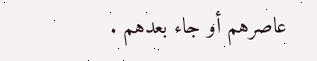عاصرهم أو جاء بعدهم .